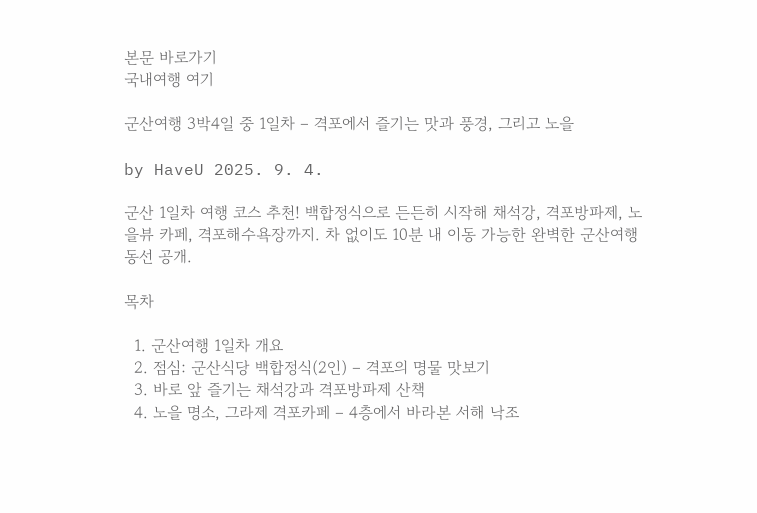본문 바로가기
국내여행 여기

군산여행 3박4일 중 1일차 – 격포에서 즐기는 맛과 풍경, 그리고 노을

by HaveU 2025. 9. 4.

군산 1일차 여행 코스 추천! 백합정식으로 든든히 시작해 채석강, 격포방파제, 노을뷰 카페, 격포해수욕장까지. 차 없이도 10분 내 이동 가능한 완벽한 군산여행 동선 공개.

목차

  1. 군산여행 1일차 개요
  2. 점심: 군산식당 백합정식(2인) – 격포의 명물 맛보기
  3. 바로 앞 즐기는 채석강과 격포방파제 산책
  4. 노을 명소, 그라제 격포카페 – 4층에서 바라본 서해 낙조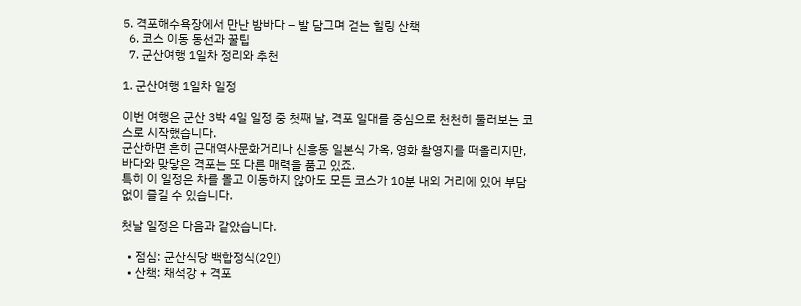5. 격포해수욕장에서 만난 밤바다 – 발 담그며 걷는 힐링 산책
  6. 코스 이동 동선과 꿀팁
  7. 군산여행 1일차 정리와 추천

1. 군산여행 1일차 일정

이번 여행은 군산 3박 4일 일정 중 첫째 날, 격포 일대를 중심으로 천천히 둘러보는 코스로 시작했습니다.
군산하면 흔히 근대역사문화거리나 신흥동 일본식 가옥, 영화 촬영지를 떠올리지만, 바다와 맞닿은 격포는 또 다른 매력을 품고 있죠.
특히 이 일정은 차를 몰고 이동하지 않아도 모든 코스가 10분 내외 거리에 있어 부담 없이 즐길 수 있습니다.

첫날 일정은 다음과 같았습니다.

  • 점심: 군산식당 백합정식(2인)
  • 산책: 채석강 + 격포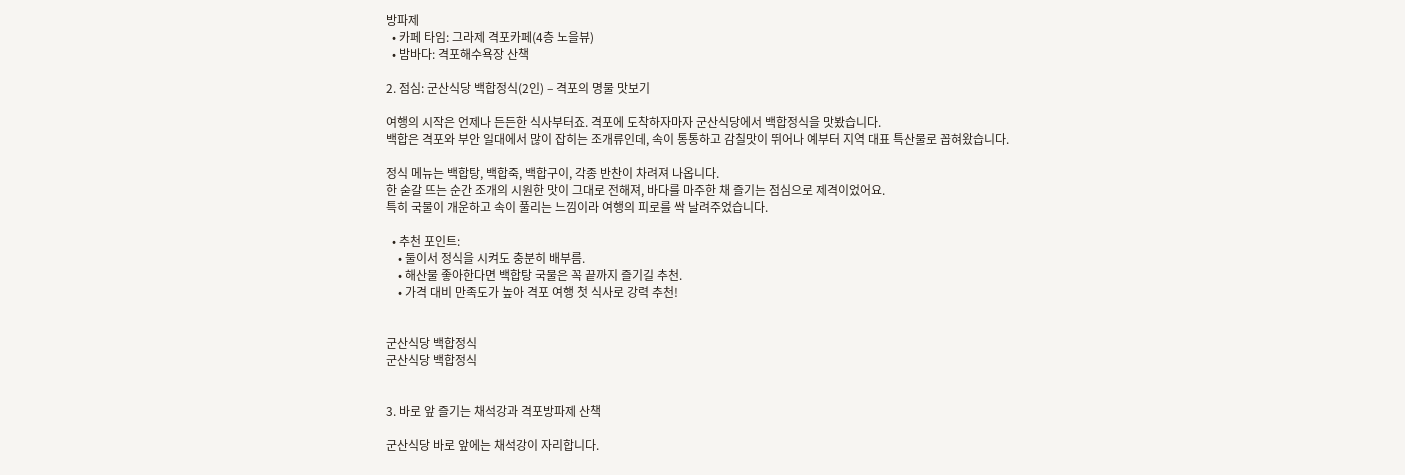방파제
  • 카페 타임: 그라제 격포카페(4층 노을뷰)
  • 밤바다: 격포해수욕장 산책

2. 점심: 군산식당 백합정식(2인) – 격포의 명물 맛보기

여행의 시작은 언제나 든든한 식사부터죠. 격포에 도착하자마자 군산식당에서 백합정식을 맛봤습니다.
백합은 격포와 부안 일대에서 많이 잡히는 조개류인데, 속이 통통하고 감칠맛이 뛰어나 예부터 지역 대표 특산물로 꼽혀왔습니다.

정식 메뉴는 백합탕, 백합죽, 백합구이, 각종 반찬이 차려져 나옵니다.
한 숟갈 뜨는 순간 조개의 시원한 맛이 그대로 전해져, 바다를 마주한 채 즐기는 점심으로 제격이었어요.
특히 국물이 개운하고 속이 풀리는 느낌이라 여행의 피로를 싹 날려주었습니다.

  • 추천 포인트:
    • 둘이서 정식을 시켜도 충분히 배부름.
    • 해산물 좋아한다면 백합탕 국물은 꼭 끝까지 즐기길 추천.
    • 가격 대비 만족도가 높아 격포 여행 첫 식사로 강력 추천!


군산식당 백합정식
군산식당 백합정식


3. 바로 앞 즐기는 채석강과 격포방파제 산책

군산식당 바로 앞에는 채석강이 자리합니다.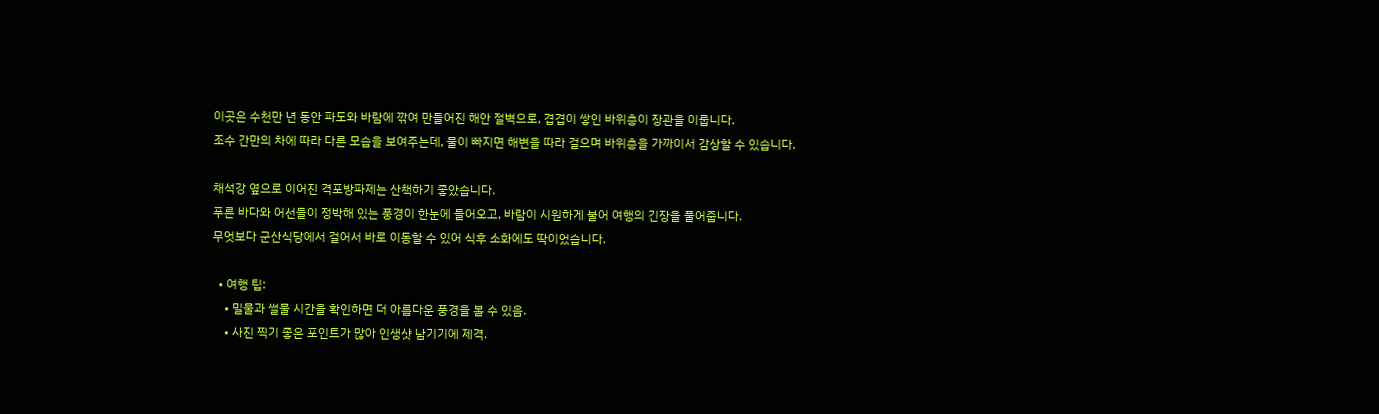이곳은 수천만 년 동안 파도와 바람에 깎여 만들어진 해안 절벽으로, 겹겹이 쌓인 바위층이 장관을 이룹니다.
조수 간만의 차에 따라 다른 모습을 보여주는데, 물이 빠지면 해변을 따라 걸으며 바위층을 가까이서 감상할 수 있습니다.

채석강 옆으로 이어진 격포방파제는 산책하기 좋았습니다.
푸른 바다와 어선들이 정박해 있는 풍경이 한눈에 들어오고, 바람이 시원하게 불어 여행의 긴장을 풀어줍니다.
무엇보다 군산식당에서 걸어서 바로 이동할 수 있어 식후 소화에도 딱이었습니다.

  • 여행 팁:
    • 밀물과 썰물 시간을 확인하면 더 아름다운 풍경을 볼 수 있음.
    • 사진 찍기 좋은 포인트가 많아 인생샷 남기기에 제격.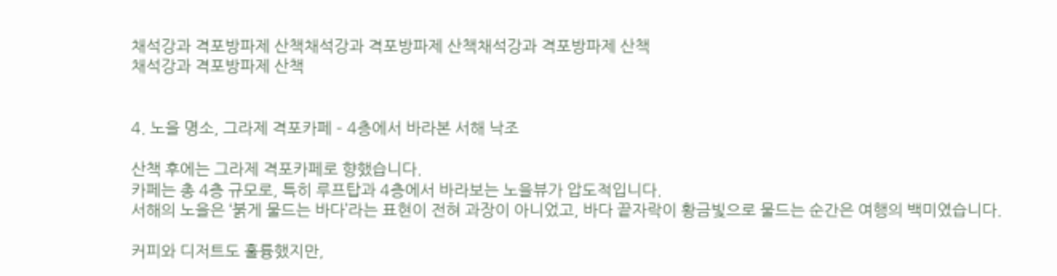채석강과 격포방파제 산책채석강과 격포방파제 산책채석강과 격포방파제 산책
채석강과 격포방파제 산책


4. 노을 명소, 그라제 격포카페 – 4층에서 바라본 서해 낙조

산책 후에는 그라제 격포카페로 향했습니다.
카페는 총 4층 규모로, 특히 루프탑과 4층에서 바라보는 노을뷰가 압도적입니다.
서해의 노을은 ‘붉게 물드는 바다’라는 표현이 전혀 과장이 아니었고, 바다 끝자락이 황금빛으로 물드는 순간은 여행의 백미였습니다.

커피와 디저트도 훌륭했지만,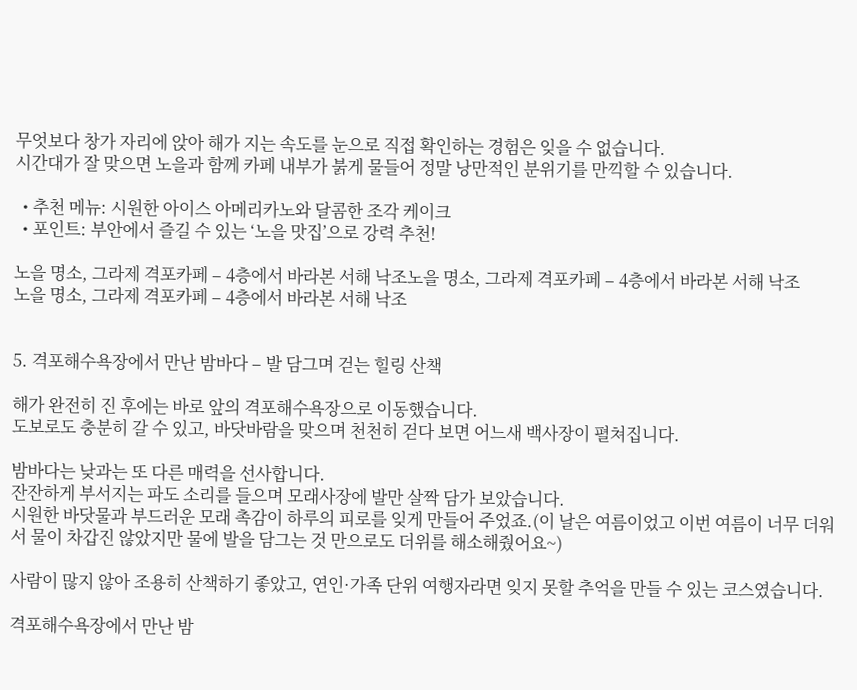무엇보다 창가 자리에 앉아 해가 지는 속도를 눈으로 직접 확인하는 경험은 잊을 수 없습니다.
시간대가 잘 맞으면 노을과 함께 카페 내부가 붉게 물들어 정말 낭만적인 분위기를 만끽할 수 있습니다.

  • 추천 메뉴: 시원한 아이스 아메리카노와 달콤한 조각 케이크
  • 포인트: 부안에서 즐길 수 있는 ‘노을 맛집’으로 강력 추천!

노을 명소, 그라제 격포카페 – 4층에서 바라본 서해 낙조노을 명소, 그라제 격포카페 – 4층에서 바라본 서해 낙조
노을 명소, 그라제 격포카페 – 4층에서 바라본 서해 낙조


5. 격포해수욕장에서 만난 밤바다 – 발 담그며 걷는 힐링 산책

해가 완전히 진 후에는 바로 앞의 격포해수욕장으로 이동했습니다.
도보로도 충분히 갈 수 있고, 바닷바람을 맞으며 천천히 걷다 보면 어느새 백사장이 펼쳐집니다.

밤바다는 낮과는 또 다른 매력을 선사합니다.
잔잔하게 부서지는 파도 소리를 들으며 모래사장에 발만 살짝 담가 보았습니다.
시원한 바닷물과 부드러운 모래 촉감이 하루의 피로를 잊게 만들어 주었죠.(이 날은 여름이었고 이번 여름이 너무 더워서 물이 차갑진 않았지만 물에 발을 담그는 것 만으로도 더위를 해소해줬어요~)

사람이 많지 않아 조용히 산책하기 좋았고, 연인·가족 단위 여행자라면 잊지 못할 추억을 만들 수 있는 코스였습니다.

격포해수욕장에서 만난 밤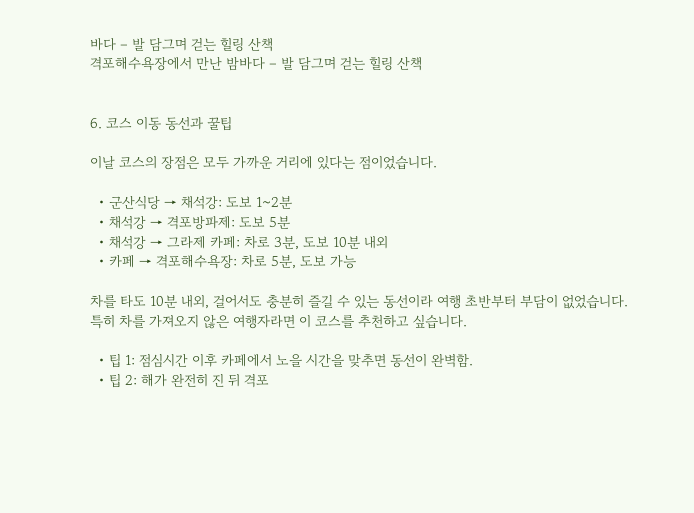바다 – 발 담그며 걷는 힐링 산책
격포해수욕장에서 만난 밤바다 – 발 담그며 걷는 힐링 산책


6. 코스 이동 동선과 꿀팁

이날 코스의 장점은 모두 가까운 거리에 있다는 점이었습니다.

  • 군산식당 → 채석강: 도보 1~2분
  • 채석강 → 격포방파제: 도보 5분
  • 채석강 → 그라제 카페: 차로 3분, 도보 10분 내외
  • 카페 → 격포해수욕장: 차로 5분, 도보 가능

차를 타도 10분 내외, 걸어서도 충분히 즐길 수 있는 동선이라 여행 초반부터 부담이 없었습니다.
특히 차를 가져오지 않은 여행자라면 이 코스를 추천하고 싶습니다.

  • 팁 1: 점심시간 이후 카페에서 노을 시간을 맞추면 동선이 완벽함.
  • 팁 2: 해가 완전히 진 뒤 격포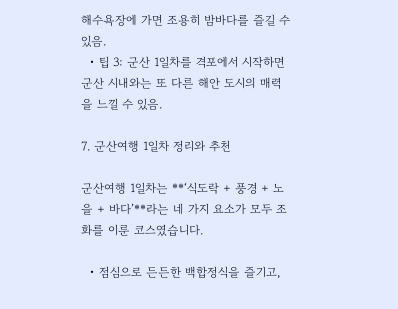해수욕장에 가면 조용히 밤바다를 즐길 수 있음.
  • 팁 3: 군산 1일차를 격포에서 시작하면 군산 시내와는 또 다른 해안 도시의 매력을 느낄 수 있음.

7. 군산여행 1일차 정리와 추천

군산여행 1일차는 **‘식도락 + 풍경 + 노을 + 바다’**라는 네 가지 요소가 모두 조화를 이룬 코스였습니다.

  • 점심으로 든든한 백합정식을 즐기고,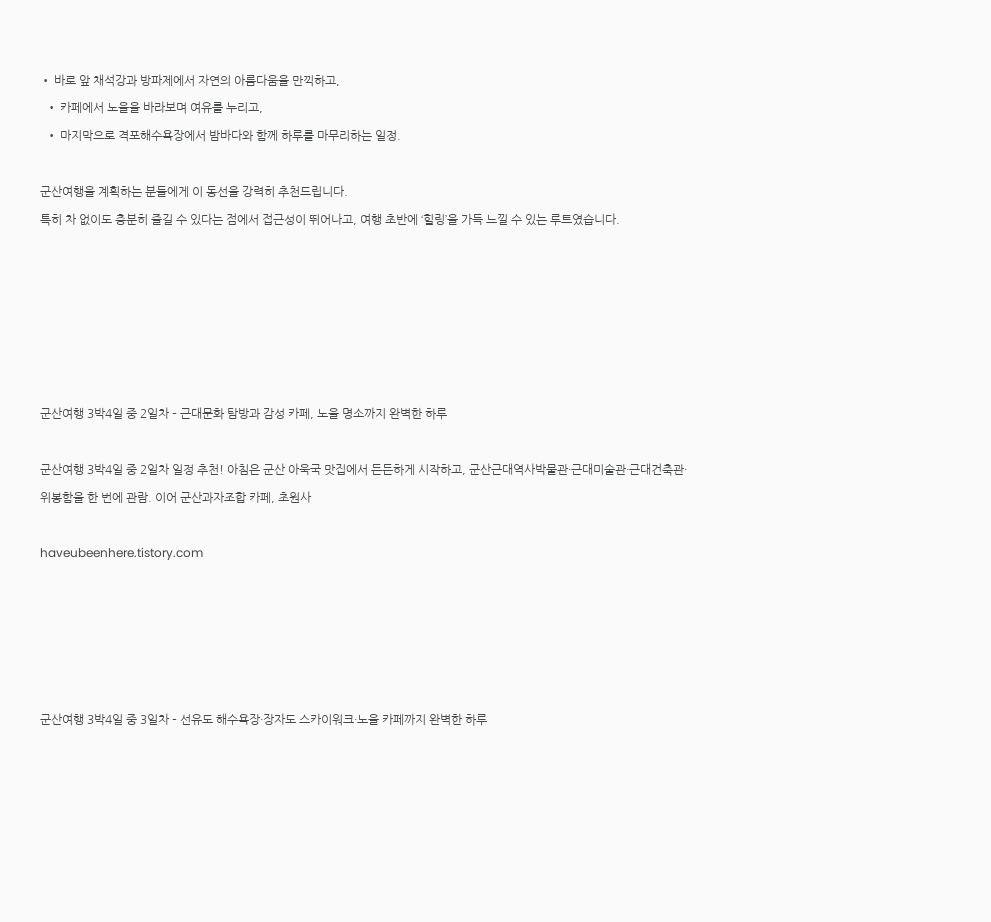• 바로 앞 채석강과 방파제에서 자연의 아름다움을 만끽하고,
  • 카페에서 노을을 바라보며 여유를 누리고,
  • 마지막으로 격포해수욕장에서 밤바다와 함께 하루를 마무리하는 일정.

군산여행을 계획하는 분들에게 이 동선을 강력히 추천드립니다.
특히 차 없이도 충분히 즐길 수 있다는 점에서 접근성이 뛰어나고, 여행 초반에 ‘힐링’을 가득 느낄 수 있는 루트였습니다.






군산여행 3박4일 중 2일차 – 근대문화 탐방과 감성 카페, 노을 명소까지 완벽한 하루

군산여행 3박4일 중 2일차 일정 추천! 아침은 군산 아욱국 맛집에서 든든하게 시작하고, 군산근대역사박물관·근대미술관·근대건축관·위봉함을 한 번에 관람. 이어 군산과자조합 카페, 초원사

haveubeenhere.tistory.com





군산여행 3박4일 중 3일차 – 선유도 해수욕장·장자도 스카이워크·노을 카페까지 완벽한 하루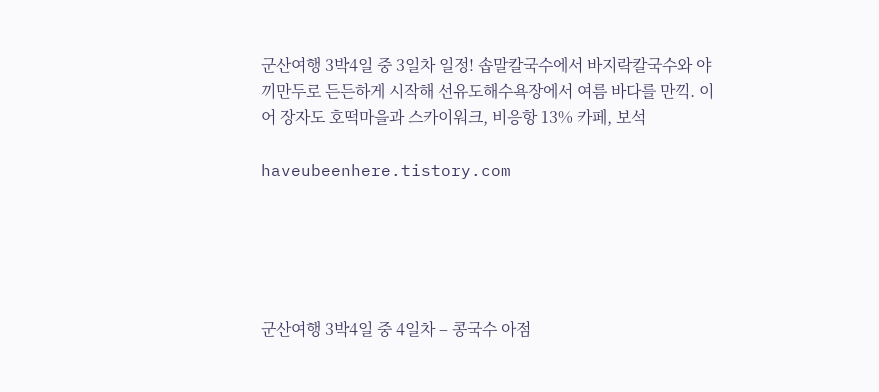군산여행 3박4일 중 3일차 일정! 솝말칼국수에서 바지락칼국수와 야끼만두로 든든하게 시작해 선유도해수욕장에서 여름 바다를 만끽. 이어 장자도 호떡마을과 스카이워크, 비응항 13% 카페, 보석

haveubeenhere.tistory.com





군산여행 3박4일 중 4일차 – 콩국수 아점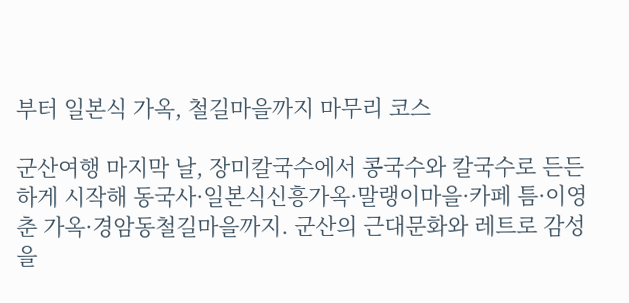부터 일본식 가옥, 철길마을까지 마무리 코스

군산여행 마지막 날, 장미칼국수에서 콩국수와 칼국수로 든든하게 시작해 동국사·일본식신흥가옥·말랭이마을·카페 틈·이영춘 가옥·경암동철길마을까지. 군산의 근대문화와 레트로 감성을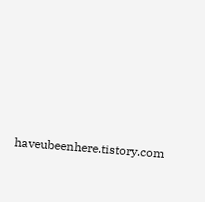haveubeenhere.tistory.com